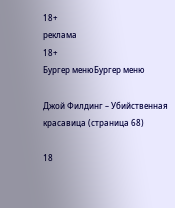18+
реклама
18+
Бургер менюБургер меню

Джой Филдинг – Убийственная красавица (страница 68)

18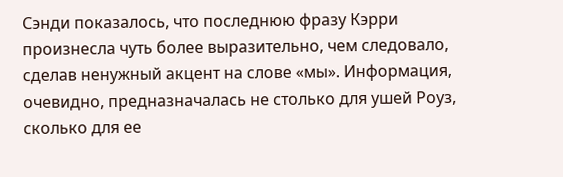Сэнди показалось, что последнюю фразу Кэрри произнесла чуть более выразительно, чем следовало, сделав ненужный акцент на слове «мы». Информация, очевидно, предназначалась не столько для ушей Роуз, сколько для ее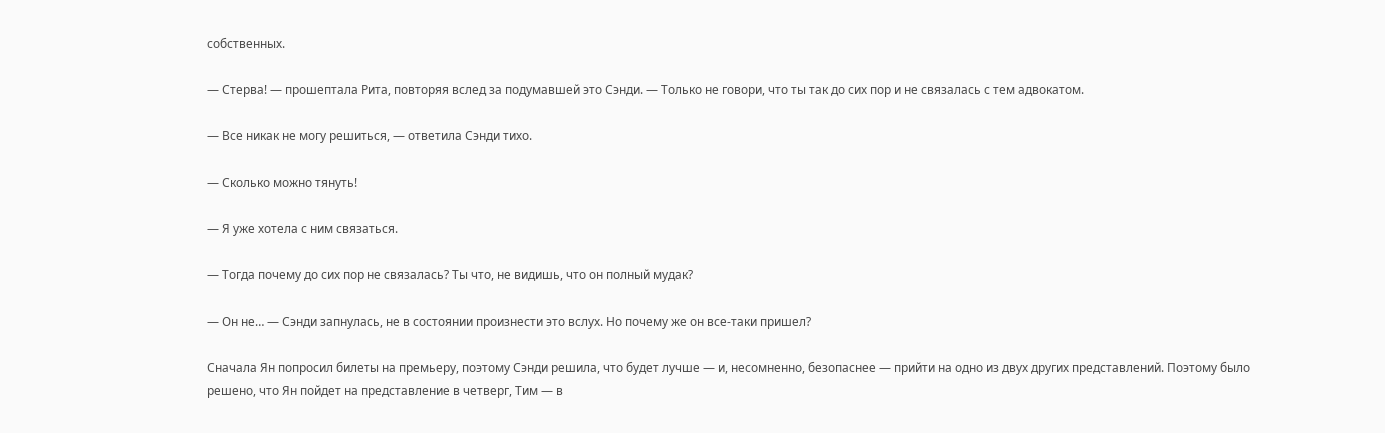собственных.

— Стерва! — прошептала Рита, повторяя вслед за подумавшей это Сэнди. — Только не говори, что ты так до сих пор и не связалась с тем адвокатом.

— Все никак не могу решиться, — ответила Сэнди тихо.

— Сколько можно тянуть!

— Я уже хотела с ним связаться.

— Тогда почему до сих пор не связалась? Ты что, не видишь, что он полный мудак?

— Он не… — Сэнди запнулась, не в состоянии произнести это вслух. Но почему же он все-таки пришел?

Сначала Ян попросил билеты на премьеру, поэтому Сэнди решила, что будет лучше — и, несомненно, безопаснее — прийти на одно из двух других представлений. Поэтому было решено, что Ян пойдет на представление в четверг, Тим — в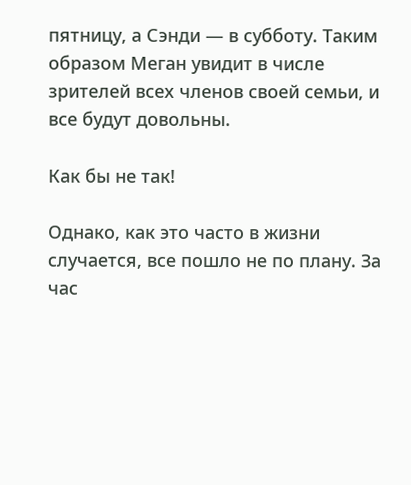пятницу, а Сэнди — в субботу. Таким образом Меган увидит в числе зрителей всех членов своей семьи, и все будут довольны.

Как бы не так!

Однако, как это часто в жизни случается, все пошло не по плану. За час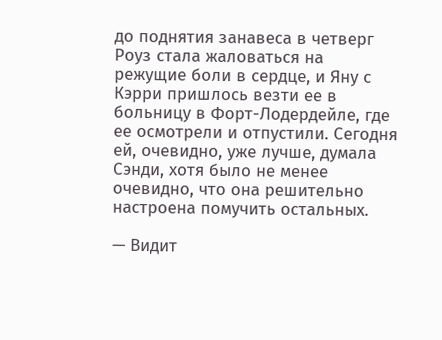до поднятия занавеса в четверг Роуз стала жаловаться на режущие боли в сердце, и Яну с Кэрри пришлось везти ее в больницу в Форт-Лодердейле, где ее осмотрели и отпустили. Сегодня ей, очевидно, уже лучше, думала Сэнди, хотя было не менее очевидно, что она решительно настроена помучить остальных.

— Видит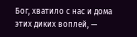Бог, хватило с нас и дома этих диких воплей, —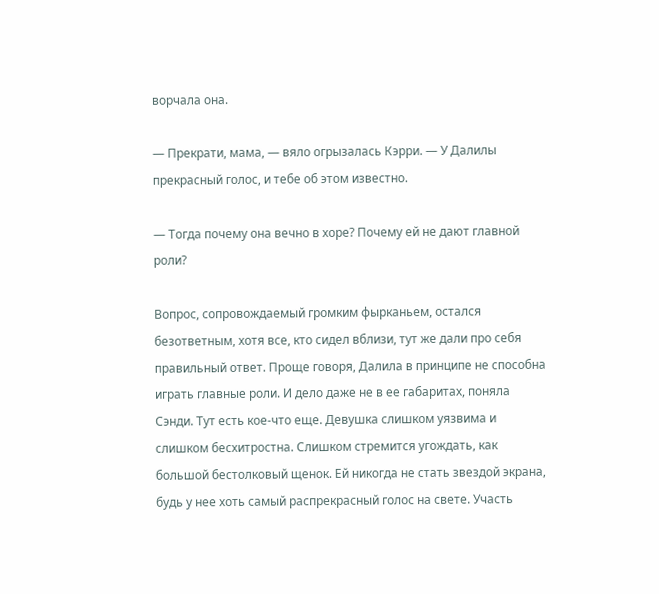ворчала она.

— Прекрати, мама, — вяло огрызалась Кэрри. — У Далилы прекрасный голос, и тебе об этом известно.

— Тогда почему она вечно в хоре? Почему ей не дают главной роли?

Вопрос, сопровождаемый громким фырканьем, остался безответным, хотя все, кто сидел вблизи, тут же дали про себя правильный ответ. Проще говоря, Далила в принципе не способна играть главные роли. И дело даже не в ее габаритах, поняла Сэнди. Тут есть кое-что еще. Девушка слишком уязвима и слишком бесхитростна. Слишком стремится угождать, как большой бестолковый щенок. Ей никогда не стать звездой экрана, будь у нее хоть самый распрекрасный голос на свете. Участь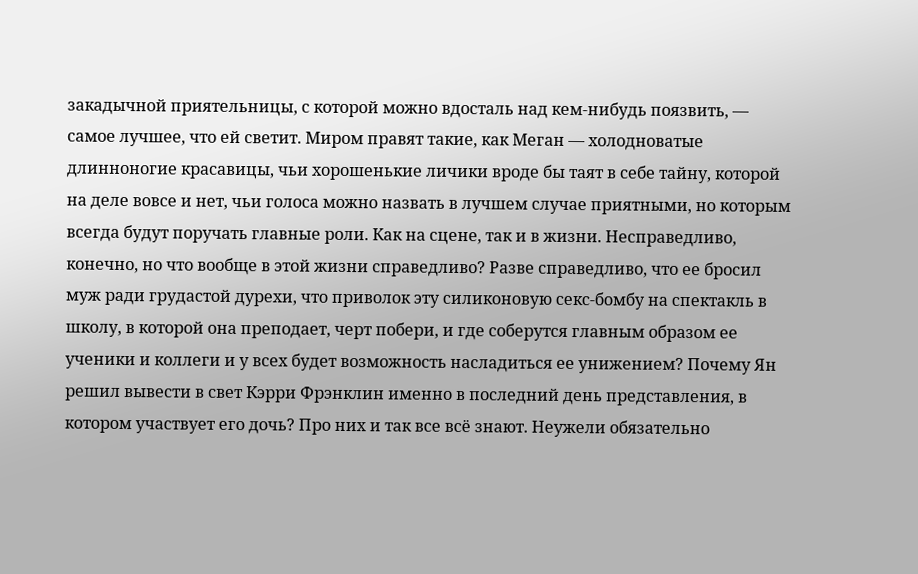закадычной приятельницы, с которой можно вдосталь над кем-нибудь поязвить, — самое лучшее, что ей светит. Миром правят такие, как Меган — холодноватые длинноногие красавицы, чьи хорошенькие личики вроде бы таят в себе тайну, которой на деле вовсе и нет, чьи голоса можно назвать в лучшем случае приятными, но которым всегда будут поручать главные роли. Как на сцене, так и в жизни. Несправедливо, конечно, но что вообще в этой жизни справедливо? Разве справедливо, что ее бросил муж ради грудастой дурехи, что приволок эту силиконовую секс-бомбу на спектакль в школу, в которой она преподает, черт побери, и где соберутся главным образом ее ученики и коллеги и у всех будет возможность насладиться ее унижением? Почему Ян решил вывести в свет Кэрри Фрэнклин именно в последний день представления, в котором участвует его дочь? Про них и так все всё знают. Неужели обязательно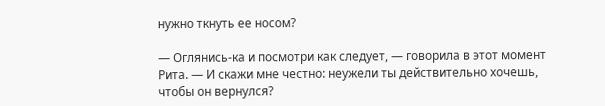нужно ткнуть ее носом?

— Оглянись-ка и посмотри как следует, — говорила в этот момент Рита. — И скажи мне честно: неужели ты действительно хочешь, чтобы он вернулся?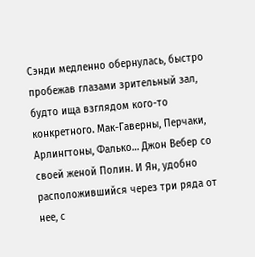Сэнди медленно обернулась, быстро пробежав глазами зрительный зал, будто ища взглядом кого-то конкретного. Мак-Гаверны, Перчаки, Арлингтоны, Фалько… Джон Вебер со своей женой Полин. И Ян, удобно расположившийся через три ряда от нее, с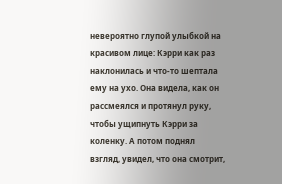невероятно глупой улыбкой на красивом лице: Кэрри как раз наклонилась и что-то шептала ему на ухо. Она видела, как он рассмеялся и протянул руку, чтобы ущипнуть Кэрри за коленку. А потом поднял взгляд, увидел, что она смотрит,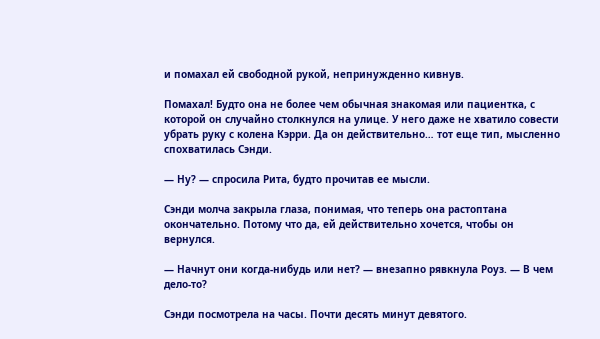и помахал ей свободной рукой, непринужденно кивнув.

Помахал! Будто она не более чем обычная знакомая или пациентка, с которой он случайно столкнулся на улице. У него даже не хватило совести убрать руку с колена Кэрри. Да он действительно… тот еще тип, мысленно спохватилась Сэнди.

— Ну? — спросила Рита, будто прочитав ее мысли.

Сэнди молча закрыла глаза, понимая, что теперь она растоптана окончательно. Потому что да, ей действительно хочется, чтобы он вернулся.

— Начнут они когда-нибудь или нет? — внезапно рявкнула Роуз. — В чем дело-то?

Сэнди посмотрела на часы. Почти десять минут девятого.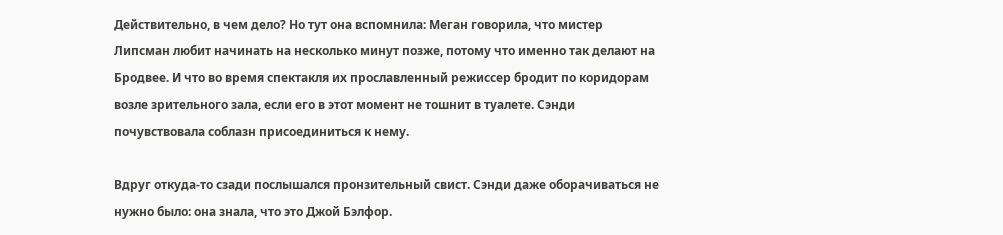Действительно, в чем дело? Но тут она вспомнила: Меган говорила, что мистер Липсман любит начинать на несколько минут позже, потому что именно так делают на Бродвее. И что во время спектакля их прославленный режиссер бродит по коридорам возле зрительного зала, если его в этот момент не тошнит в туалете. Сэнди почувствовала соблазн присоединиться к нему.

Вдруг откуда-то сзади послышался пронзительный свист. Сэнди даже оборачиваться не нужно было: она знала, что это Джой Бэлфор.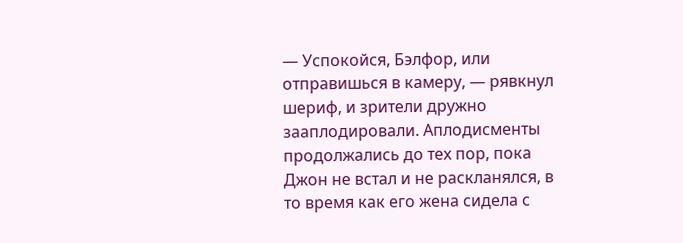— Успокойся, Бэлфор, или отправишься в камеру, — рявкнул шериф, и зрители дружно зааплодировали. Аплодисменты продолжались до тех пор, пока Джон не встал и не раскланялся, в то время как его жена сидела с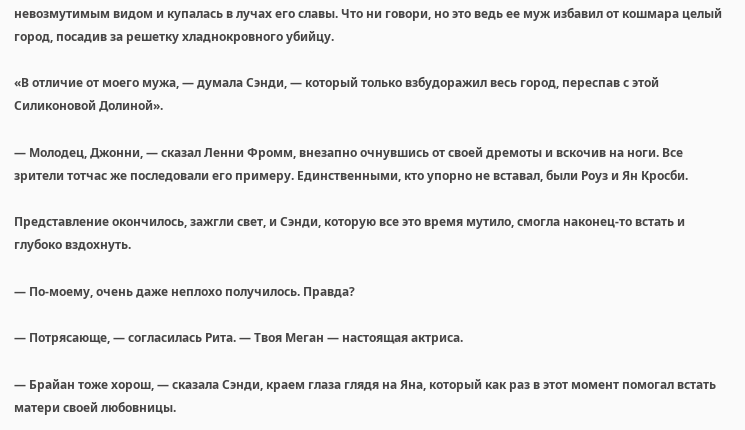невозмутимым видом и купалась в лучах его славы. Что ни говори, но это ведь ее муж избавил от кошмара целый город, посадив за решетку хладнокровного убийцу.

«В отличие от моего мужа, — думала Сэнди, — который только взбудоражил весь город, переспав с этой Силиконовой Долиной».

— Молодец, Джонни, — сказал Ленни Фромм, внезапно очнувшись от своей дремоты и вскочив на ноги. Все зрители тотчас же последовали его примеру. Единственными, кто упорно не вставал, были Роуз и Ян Кросби.

Представление окончилось, зажгли свет, и Сэнди, которую все это время мутило, смогла наконец-то встать и глубоко вздохнуть.

— По-моему, очень даже неплохо получилось. Правда?

— Потрясающе, — согласилась Рита. — Твоя Меган — настоящая актриса.

— Брайан тоже хорош, — сказала Сэнди, краем глаза глядя на Яна, который как раз в этот момент помогал встать матери своей любовницы.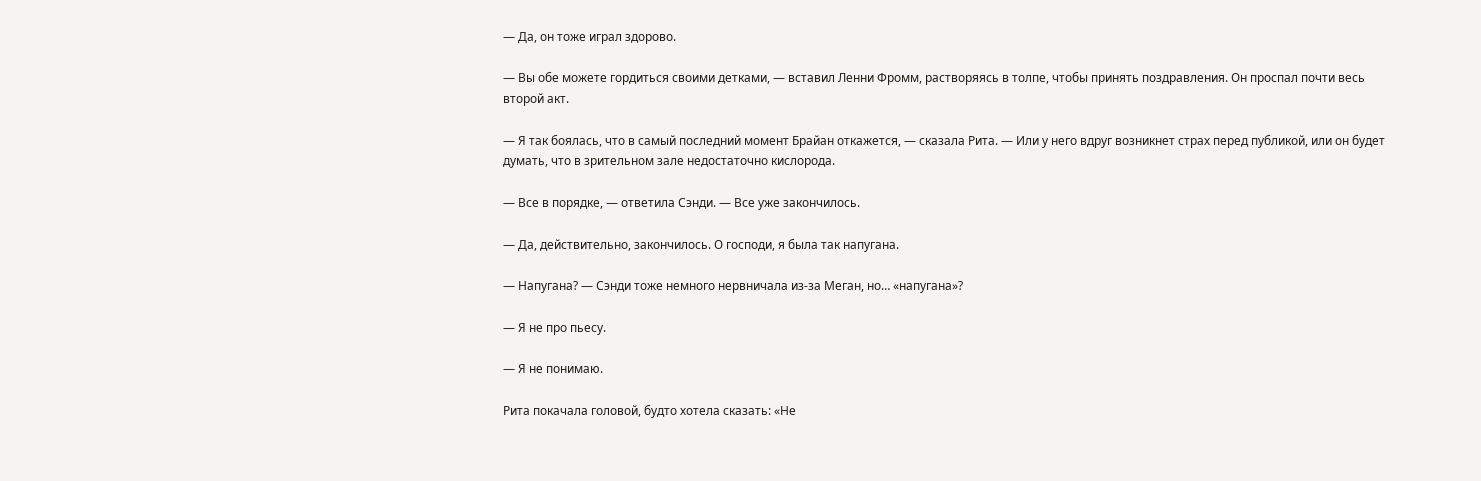— Да, он тоже играл здорово.

— Вы обе можете гордиться своими детками, — вставил Ленни Фромм, растворяясь в толпе, чтобы принять поздравления. Он проспал почти весь второй акт.

— Я так боялась, что в самый последний момент Брайан откажется, — сказала Рита. — Или у него вдруг возникнет страх перед публикой, или он будет думать, что в зрительном зале недостаточно кислорода.

— Все в порядке, — ответила Сэнди. — Все уже закончилось.

— Да, действительно, закончилось. О господи, я была так напугана.

— Напугана? — Сэнди тоже немного нервничала из-за Меган, но… «напугана»?

— Я не про пьесу.

— Я не понимаю.

Рита покачала головой, будто хотела сказать: «Не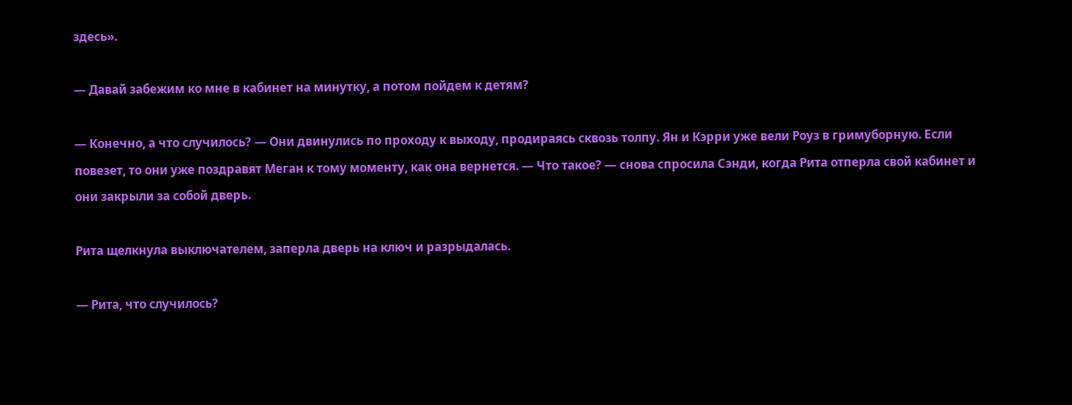здесь».

— Давай забежим ко мне в кабинет на минутку, а потом пойдем к детям?

— Конечно, а что случилось? — Они двинулись по проходу к выходу, продираясь сквозь толпу. Ян и Кэрри уже вели Роуз в гримуборную. Если повезет, то они уже поздравят Меган к тому моменту, как она вернется. — Что такое? — снова спросила Сэнди, когда Рита отперла свой кабинет и они закрыли за собой дверь.

Рита щелкнула выключателем, заперла дверь на ключ и разрыдалась.

— Рита, что случилось?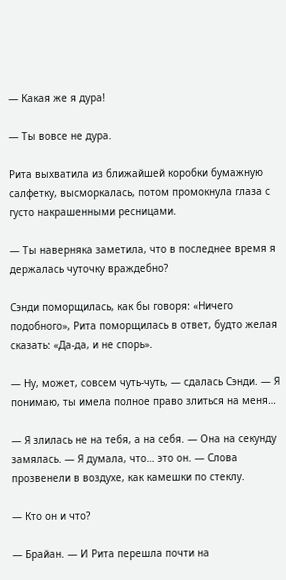— Какая же я дура!

— Ты вовсе не дура.

Рита выхватила из ближайшей коробки бумажную салфетку, высморкалась, потом промокнула глаза с густо накрашенными ресницами.

— Ты наверняка заметила, что в последнее время я держалась чуточку враждебно?

Сэнди поморщилась, как бы говоря: «Ничего подобного», Рита поморщилась в ответ, будто желая сказать: «Да-да, и не спорь».

— Ну, может, совсем чуть-чуть, — сдалась Сэнди. — Я понимаю, ты имела полное право злиться на меня…

— Я злилась не на тебя, а на себя. — Она на секунду замялась. — Я думала, что… это он. — Слова прозвенели в воздухе, как камешки по стеклу.

— Кто он и что?

— Брайан. — И Рита перешла почти на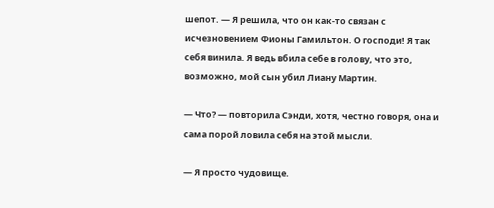шепот. — Я решила, что он как-то связан с исчезновением Фионы Гамильтон. О господи! Я так себя винила. Я ведь вбила себе в голову, что это, возможно, мой сын убил Лиану Мартин.

— Что? — повторила Сэнди, хотя, честно говоря, она и сама порой ловила себя на этой мысли.

— Я просто чудовище.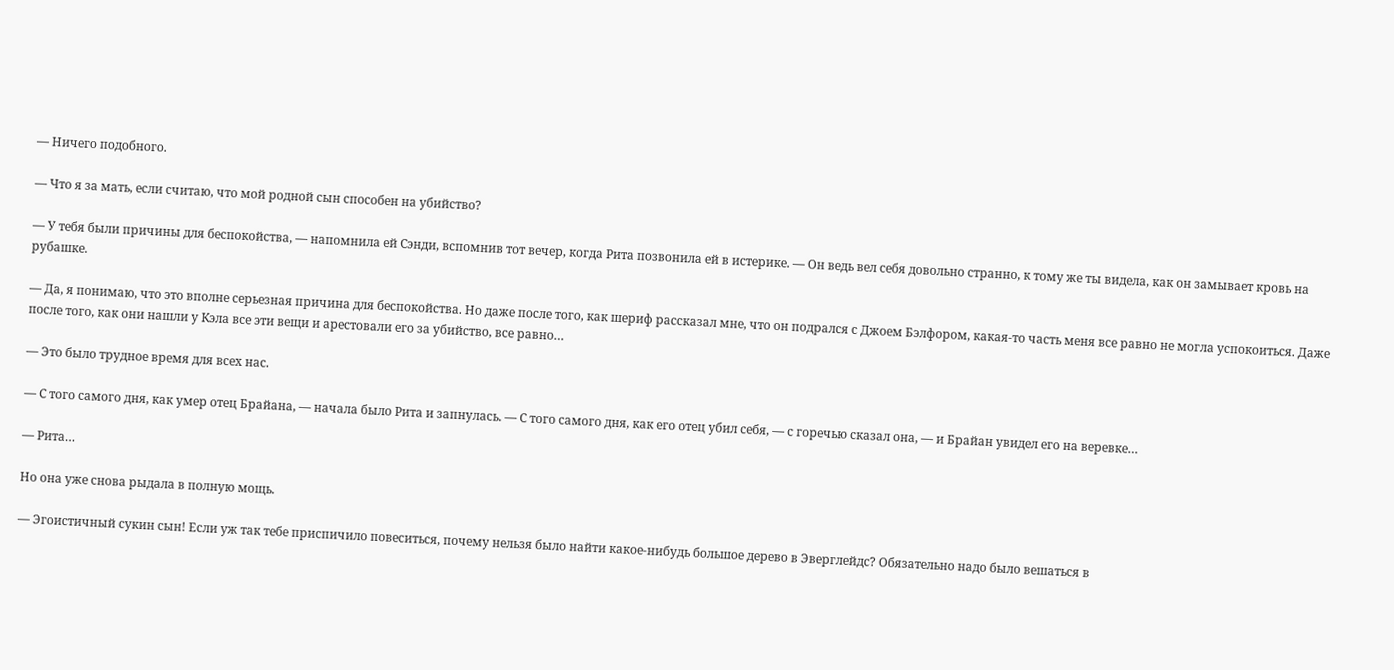— Ничего подобного.

— Что я за мать, если считаю, что мой родной сын способен на убийство?

— У тебя были причины для беспокойства, — напомнила ей Сэнди, вспомнив тот вечер, когда Рита позвонила ей в истерике. — Он ведь вел себя довольно странно, к тому же ты видела, как он замывает кровь на рубашке.

— Да, я понимаю, что это вполне серьезная причина для беспокойства. Но даже после того, как шериф рассказал мне, что он подрался с Джоем Бэлфором, какая-то часть меня все равно не могла успокоиться. Даже после того, как они нашли у Кэла все эти вещи и арестовали его за убийство, все равно…

— Это было трудное время для всех нас.

— С того самого дня, как умер отец Брайана, — начала было Рита и запнулась. — С того самого дня, как его отец убил себя, — с горечью сказал она, — и Брайан увидел его на веревке…

— Рита…

Но она уже снова рыдала в полную мощь.

— Эгоистичный сукин сын! Если уж так тебе приспичило повеситься, почему нельзя было найти какое-нибудь большое дерево в Эверглейдс? Обязательно надо было вешаться в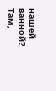нашей ванной? Там,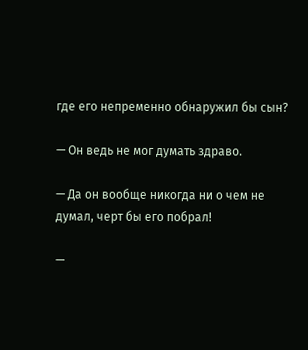где его непременно обнаружил бы сын?

— Он ведь не мог думать здраво.

— Да он вообще никогда ни о чем не думал, черт бы его побрал!

—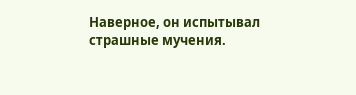Наверное, он испытывал страшные мучения.